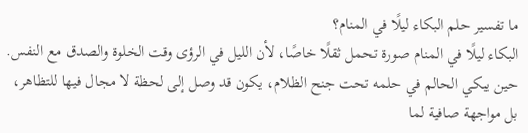ما تفسير حلم البكاء ليلًا في المنام؟
البكاء ليلًا في المنام صورة تحمل ثقلًا خاصًا، لأن الليل في الرؤى وقت الخلوة والصدق مع النفس. حين يبكي الحالم في حلمه تحت جنح الظلام، يكون قد وصل إلى لحظة لا مجال فيها للتظاهر، بل مواجهة صافية لما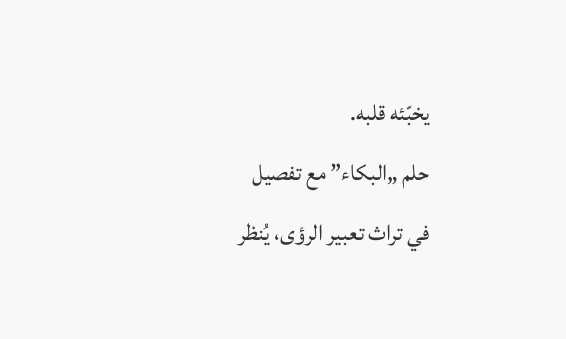يخبّئه قلبه.
حلم „البكاء” مع تفصيل
في تراث تعبير الرؤى، يُنظر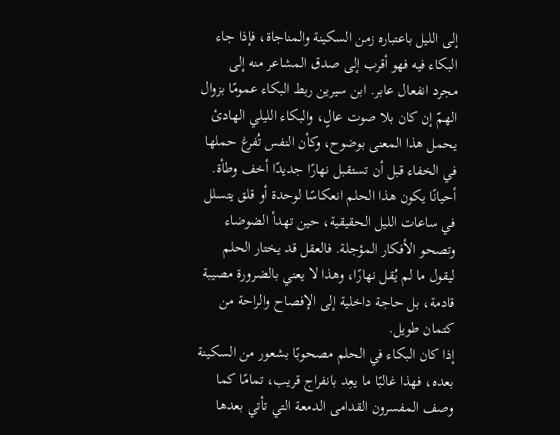إلى الليل باعتباره زمن السكينة والمناجاة، فإذا جاء البكاء فيه فهو أقرب إلى صدق المشاعر منه إلى مجرد انفعال عابر. ابن سيرين ربط البكاء عمومًا بزوال الهمّ إن كان بلا صوت عالٍ، والبكاء الليلي الهادئ يحمل هذا المعنى بوضوح، وكأن النفس تُفرغ حملها في الخفاء قبل أن تستقبل نهارًا جديدًا أخف وطأة.
أحيانًا يكون هذا الحلم انعكاسًا لوحدة أو قلق يتسلل في ساعات الليل الحقيقية، حين تهدأ الضوضاء وتصحو الأفكار المؤجلة. فالعقل قد يختار الحلم ليقول ما لم يُقل نهارًا، وهذا لا يعني بالضرورة مصيبة قادمة، بل حاجة داخلية إلى الإفصاح والراحة من كتمان طويل.
إذا كان البكاء في الحلم مصحوبًا بشعور من السكينة بعده، فهذا غالبًا ما يعِد بانفراج قريب، تمامًا كما وصف المفسرون القدامى الدمعة التي تأتي بعدها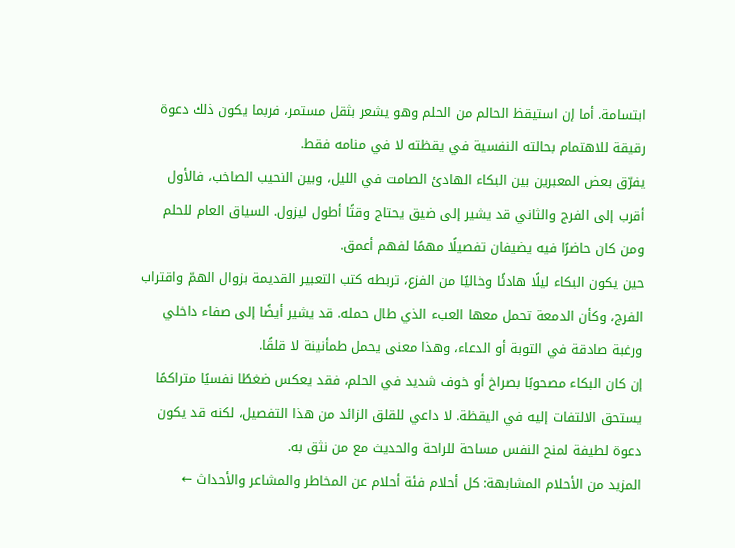ابتسامة. أما إن استيقظ الحالم من الحلم وهو يشعر بثقل مستمر، فربما يكون ذلك دعوة رقيقة للاهتمام بحالته النفسية في يقظته لا في منامه فقط.
يفرّق بعض المعبرين بين البكاء الهادئ الصامت في الليل، وبين النحيب الصاخب، فالأول أقرب إلى الفرج والثاني قد يشير إلى ضيق يحتاج وقتًا أطول ليزول. السياق العام للحلم ومن كان حاضرًا فيه يضيفان تفصيلًا مهمًا لفهم أعمق.
حين يكون البكاء ليلًا هادئًا وخاليًا من الفزع، تربطه كتب التعبير القديمة بزوال الهمّ واقتراب الفرج، وكأن الدمعة تحمل معها العبء الذي طال حمله. قد يشير أيضًا إلى صفاء داخلي ورغبة صادقة في التوبة أو الدعاء، وهذا معنى يحمل طمأنينة لا قلقًا.
إن كان البكاء مصحوبًا بصراخ أو خوف شديد في الحلم، فقد يعكس ضغطًا نفسيًا متراكمًا يستحق الالتفات إليه في اليقظة. لا داعي للقلق الزائد من هذا التفصيل، لكنه قد يكون دعوة لطيفة لمنح النفس مساحة للراحة والحديث مع من نثق به.
المزيد من الأحلام المشابهة: كل أحلام فئة أحلام عن المخاطر والمشاعر والأحداث ←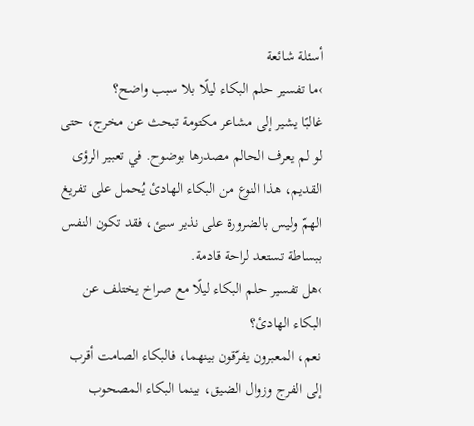أسئلة شائعة
›ما تفسير حلم البكاء ليلًا بلا سبب واضح؟
غالبًا يشير إلى مشاعر مكتومة تبحث عن مخرج، حتى لو لم يعرف الحالم مصدرها بوضوح. في تعبير الرؤى القديم، هذا النوع من البكاء الهادئ يُحمل على تفريغ الهمّ وليس بالضرورة على نذير سيئ، فقد تكون النفس ببساطة تستعد لراحة قادمة.
›هل تفسير حلم البكاء ليلًا مع صراخ يختلف عن البكاء الهادئ؟
نعم، المعبرون يفرّقون بينهما، فالبكاء الصامت أقرب إلى الفرج وزوال الضيق، بينما البكاء المصحوب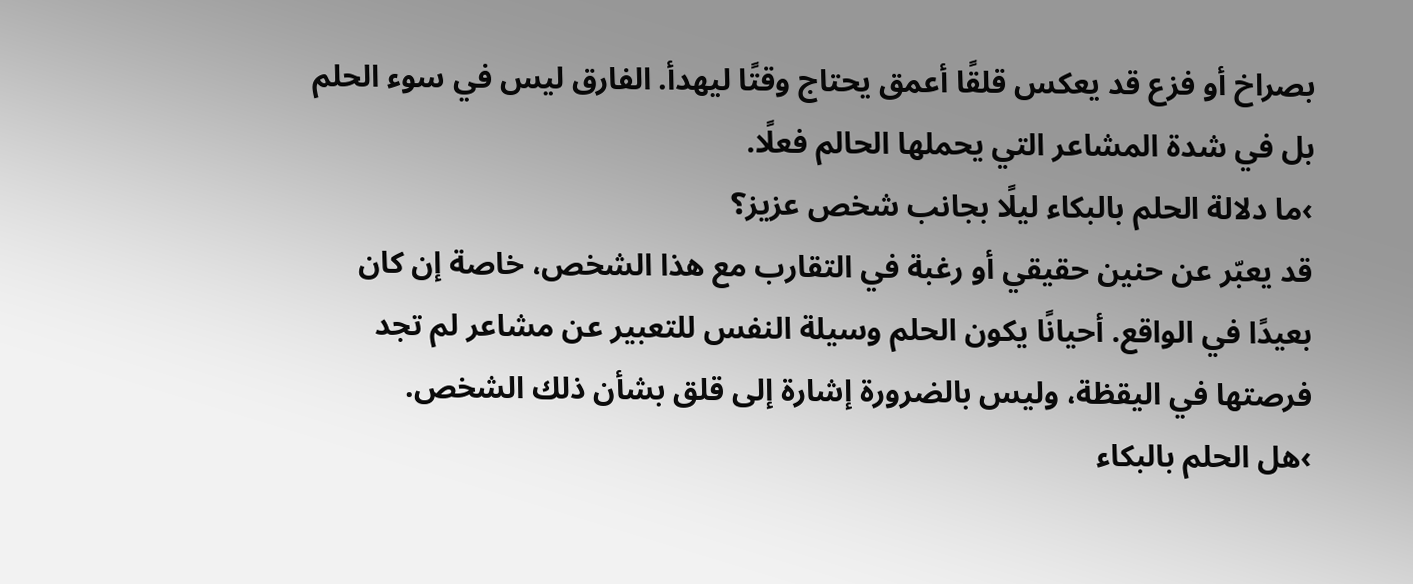بصراخ أو فزع قد يعكس قلقًا أعمق يحتاج وقتًا ليهدأ. الفارق ليس في سوء الحلم بل في شدة المشاعر التي يحملها الحالم فعلًا.
›ما دلالة الحلم بالبكاء ليلًا بجانب شخص عزيز؟
قد يعبّر عن حنين حقيقي أو رغبة في التقارب مع هذا الشخص، خاصة إن كان بعيدًا في الواقع. أحيانًا يكون الحلم وسيلة النفس للتعبير عن مشاعر لم تجد فرصتها في اليقظة، وليس بالضرورة إشارة إلى قلق بشأن ذلك الشخص.
›هل الحلم بالبكاء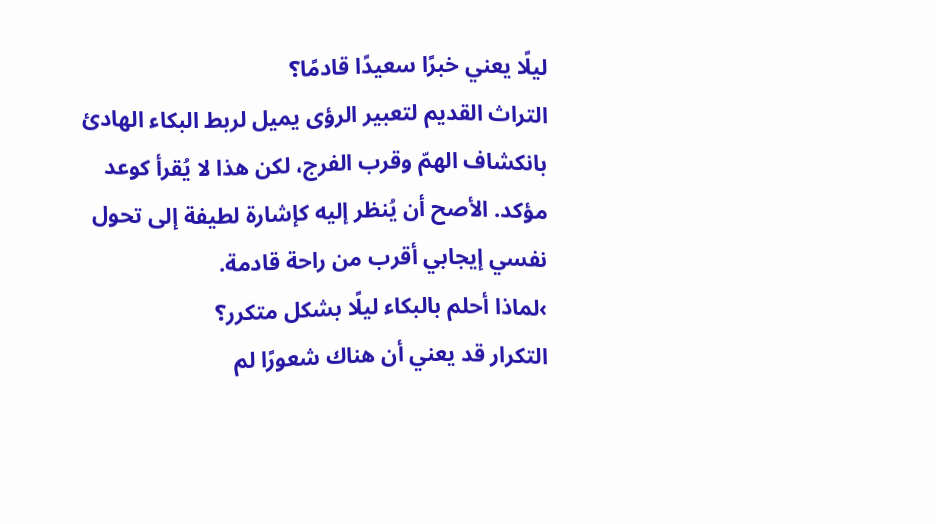ليلًا يعني خبرًا سعيدًا قادمًا؟
التراث القديم لتعبير الرؤى يميل لربط البكاء الهادئ بانكشاف الهمّ وقرب الفرج، لكن هذا لا يُقرأ كوعد مؤكد. الأصح أن يُنظر إليه كإشارة لطيفة إلى تحول نفسي إيجابي أقرب من راحة قادمة.
›لماذا أحلم بالبكاء ليلًا بشكل متكرر؟
التكرار قد يعني أن هناك شعورًا لم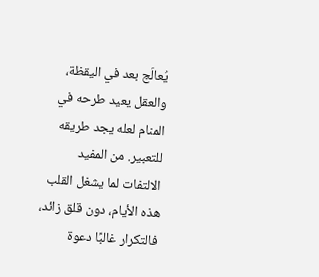يُعالَج بعد في اليقظة، والعقل يعيد طرحه في المنام لعله يجد طريقه للتعبير. من المفيد الالتفات لما يشغل القلب هذه الأيام، دون قلق زائد، فالتكرار غالبًا دعوة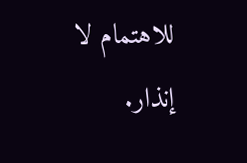للاهتمام لا إنذار.